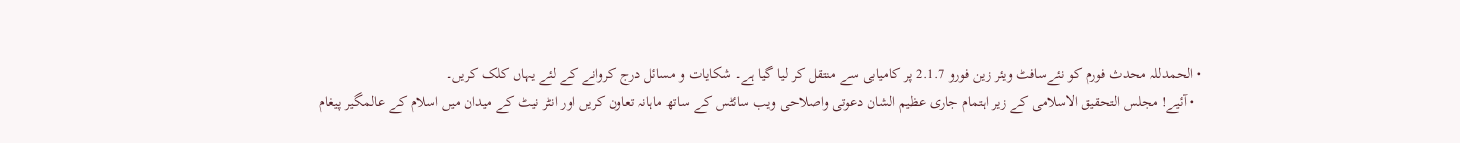• الحمدللہ محدث فورم کو نئےسافٹ ویئر زین فورو 2.1.7 پر کامیابی سے منتقل کر لیا گیا ہے۔ شکایات و مسائل درج کروانے کے لئے یہاں کلک کریں۔
  • آئیے! مجلس التحقیق الاسلامی کے زیر اہتمام جاری عظیم الشان دعوتی واصلاحی ویب سائٹس کے ساتھ ماہانہ تعاون کریں اور انٹر نیٹ کے میدان میں اسلام کے عالمگیر پیغام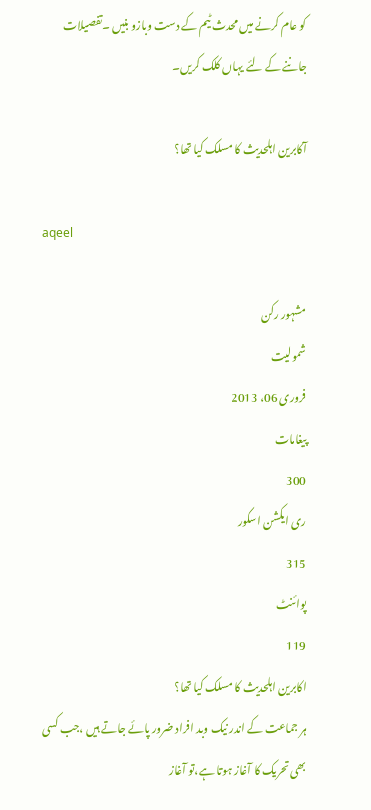کو عام کرنے میں محدث ٹیم کے دست وبازو بنیں ۔تفصیلات جاننے کے لئے یہاں کلک کریں۔

آکابرین اہلحدیث کا مسلک کیا تھا؟

aqeel

مشہور رکن
شمولیت
فروری 06، 2013
پیغامات
300
ری ایکشن اسکور
315
پوائنٹ
119
اکابرین اہلحدیث کا مسلک کیا تھا؟
ہر جماعت کے اندر نیک وبد افراد ضرور پائے جاتے ہیں ،جب کسی بھی تحریک کا آغاز ہوتا ہے،تو آغاز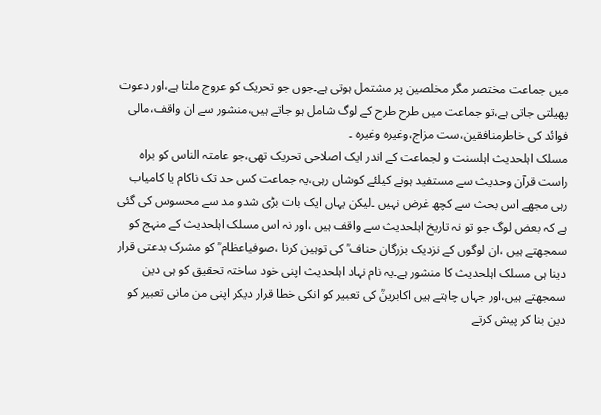میں جماعت مختصر مگر مخلصین پر مشتمل ہوتی ہے۔جوں جو تحریک کو عروج ملتا ہے،اور دعوت پھیلتی جاتی ہے،تو جماعت میں طرح طرح کے لوگ شامل ہو جاتے ہیں،منشور سے ان واقف،مالی فوائد کی خاطرمنافقین،ست مزاج،وغیرہ وغیرہ ۔
مسلک اہلحدیث اہلسنت و لجماعت کے اندر ایک اصلاحی تحریک تھی،جو عامتہ الناس کو براہ راست قرآن وحدیث سے مستفید ہونے کیلئے کوشاں رہی،یہ جماعت کس حد تک ناکام یا کامیاب رہی مجھے اس بحث سے کچھ غرض نہیں ۔لیکن یہاں ایک بات بڑی شدو مد سے محسوس کی گئی ہے کہ بعض لوگ جو تو نہ تاریخ اہلحدیث سے واقف ہیں ،اور نہ اس مسلک اہلحدیث کے منہج کو سمجھتے ہیں ،ان لوگوں کے نزدیک بزرگان حناف ؒ کی توہین کرنا ،صوفیاعظام ؒ کو مشرک بدعتی قرار دینا ہی مسلک اہلحدیث کا منشور ہے۔یہ نام نہاد اہلحدیث اپنی خود ساختہ تحقیق کو ہی دین سمجھتے ہیں،اور جہاں چاہتے ہیں اکابرینؒ کی تعبیر کو انکی خطا قرار دیکر اپنی من مانی تعبیر کو دین بنا کر پیش کرتے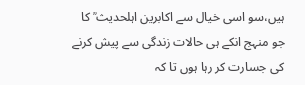ہیں،سو اسی خیال سے اکابرین اہلحدیث ؒ کا جو منہج انکے ہی حالات زندگی سے پیش کرنے کی جسارت کر رہا ہوں تا کہ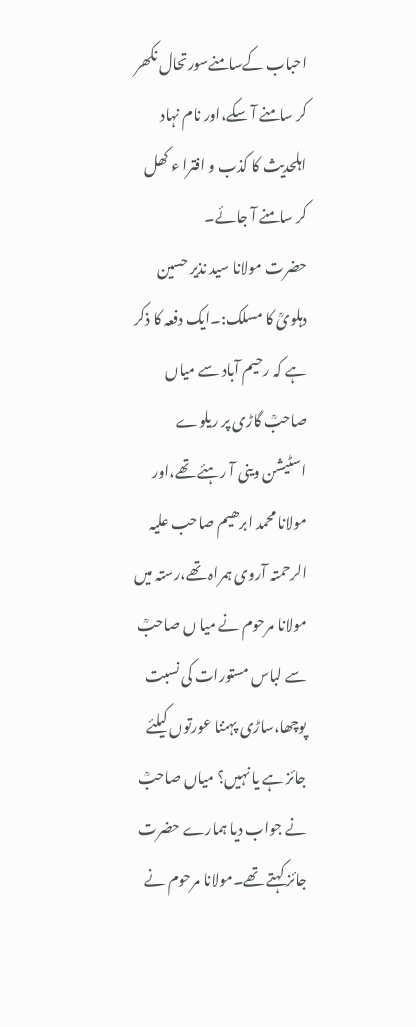احباب کےسامنےسورتحال نکھر کر سامنے آ سکے،اور نام نہاد اہلحدیث کا کذب و افترا ء کھل کر سامنے آ جائے۔
حضرت مولانا سید نذیر حسین دہلویؒ کا مسلک:۔ایک دفعہ کا ذکر ہے کہ رحیم آباد سے میاں صاحبؒ گاڑی پر ریلوے اسٹیشن وینی آ رہئے تھے،اور مولانا محمد ابرھیم صاحب علیہ الرحمتہ آروی ہمراہ تھے،رستہ میں مولانا مرحوم نے میا ں صاحبؒ سے لباس مستورات کی نسبت پوچھا،ساڑی پہننا عورتوں کیلئے جائز ہے یا نہیں؟ میاں صاحبؒ نے جواب دیا ہمارے حضرت جائز کہتے تھے۔مولانا مرحوم نے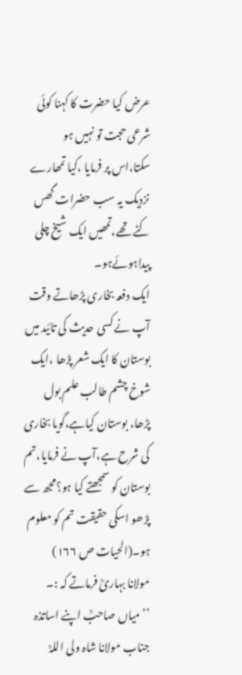عرض کیا حضرت کا کہنا کوئی شرعی حجت تو نہیں ہو سکتا،اس پر فرمایا ،کیا تمھارے نزدیک یہ سب حضرات گھس کٹے تھے،تمھیں ایک شیخ چلی پیداہوئےہو۔
ایک دفعہ بخاری پڑھاتے وقت آپ نے کسی حدیث کی تائید میں بوستان کا ایک شعر پڑھا ،ایک شوخ چشم طالب علم بول پڑھا، بوستان کیاہے،گویا بخاری کی شرح ہے،آپ نے فرمایا،تم بوستان کو سمجھتے کیا ہو؟مجھ سے پڑھو اسکی حقیقت تم کو معلوم ہو۔(الحیات ص ۱۶۶)
مولانا بہاریؒ فرماتے کہ :۔
’’ میاں صاحبؒ اپنے اساتذہ جناب مولانا شاہ ولی اللہؒ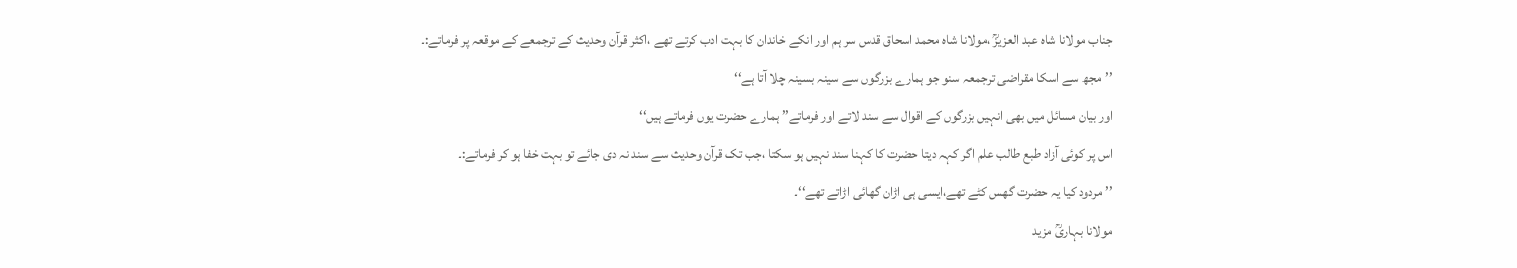جناب مولانا شاہ عبد العزیزؒ ،مولانا شاہ محمد اسحاق قدس سر ہم اور انکے خاندان کا بہت ادب کرتے تھے ،اکثر قرآن وحدیث کے ترجمعے کے موقعہ پر فرماتے:۔
’’مجھ سے اسکا مقراضی ترجمعہ سنو جو ہمارے بزرگوں سے سینہ بسینہ چلا آتا ہے‘‘
اور بیان مسائل میں بھی انہیں بزرگوں کے اقوال سے سند لاتے اور فرماتے’’ ہمارے حضرت یوں فرماتے ہیں‘‘
اس پر کوئی آزاد طبع طالب علم اگر کہہ دیتا حضرت کا کہنا سند نہیں ہو سکتا ،جب تک قرآن وحدیث سے سند نہ دی جائے تو بہت خفا ہو کر فرماتے:۔
’’ مردود کیا یہ حضرت گھس کٹے تھے،ایسی ہی اڑان گھائی اڑاتے تھے‘‘۔
مولانا بہاریؒ مزید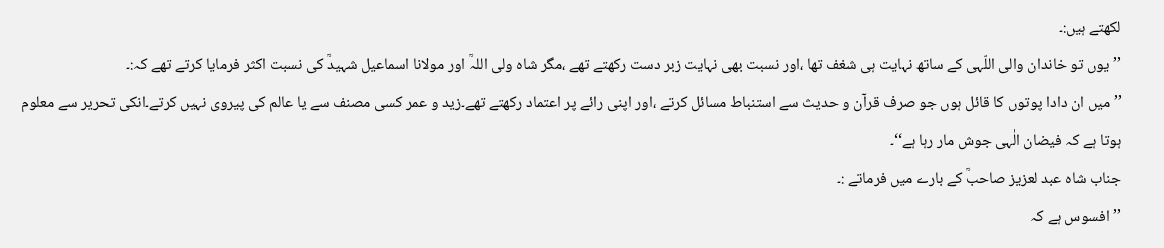لکھتے ہیں:۔
’’ یوں تو خاندان والی اللّہی کے ساتھ نہایت ہی شغف تھا ،اور نسبت بھی نہایت زبر دست رکھتے تھے ،مگر شاہ ولی اللہؒ اور مولانا اسماعیل شہیدؒ کی نسبت اکثر فرمایا کرتے تھے کہ:۔
’’ میں ان دادا پوتوں کا قائل ہوں جو صرف قرآن و حدیث سے استنباط مسائل کرتے ،اور اپنی رائے پر اعتماد رکھتے تھے۔زید و عمر کسی مصنف سے یا عالم کی پیروی نہیں کرتے۔انکی تحریر سے معلوم ہوتا ہے کہ فیضان الٰہی جوش مار رہا ہے‘‘۔
جناب شاہ عبد لعزیز صاحبؒ کے بارے میں فرماتے :۔
’’ افسوس ہے کہ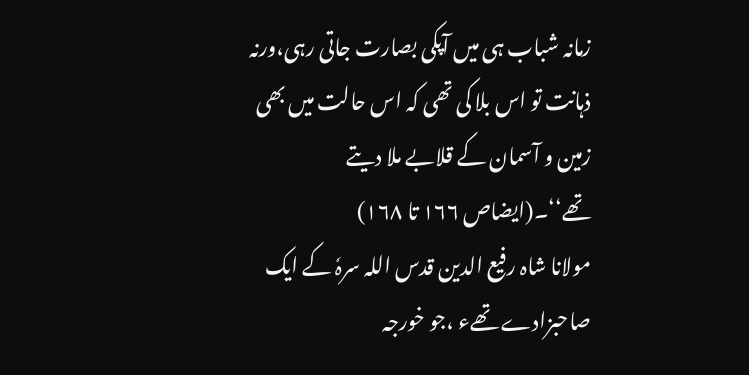زمانہ شباب ہی میں آپکی بصارت جاتی رہی،ورنہ ذہانت تو اس بلا کی تھی کہ اس حالت میں بھی زمین و آسمان کے قلابے ملا دیتے تھے‘‘۔(ایضاص ۱۶۶ تا ۱۶۸)
مولانا شاہ رفیع الدین قدس اللہ سرہٗ کے ایک صاحبزادے تھےء ،جو خورجہ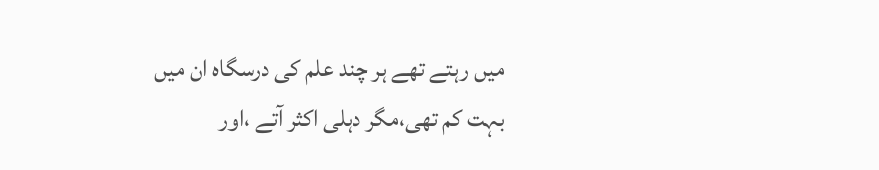میں رہتے تھے ہر چند علم کی درسگاہ ان میں بہت کم تھی،مگر دہلی اکثر آتے ،اور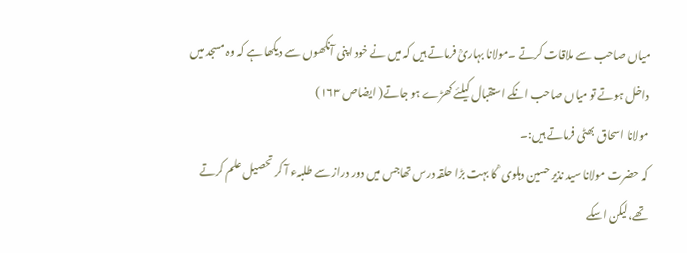میاں صاحب سے ملاقات کرتے ۔مولانا بہاریؒ فرماتے ہیں کہ میں نے خود اپنی آنکھوں سے دیکھا ہے کہ وہ مسجد میں داخل ہوتے تو میاں صاحب انکے استقبال کیلئے کھڑے ہو جاتے( ایضاص ۱۶۳)
مولانا اسحاق بھٹی فرماتے ہیں:۔
کہ حضرت مولانا سید نذیر حسین دہلوی ؒ کا بہت بڑا حلقہ درس تھاجس میں دور دراز سے طلبہء آ کر تحصیل علم کرتے تھے،لیکن اسکے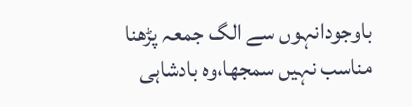باوجودانہوں سے الگ جمعہ پڑھنا مناسب نہیں سمجھا،وہ بادشاہی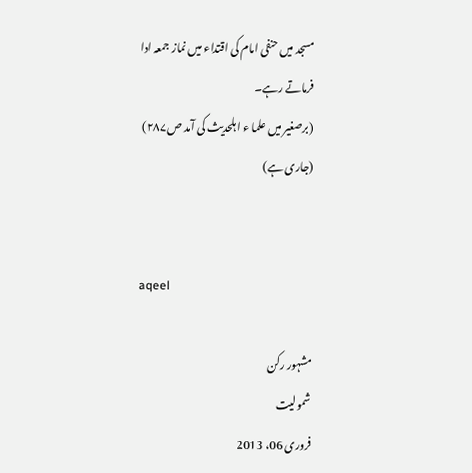مسجد میں حنفی امام کی اقتداء میں نماز جمعہ ادا فرماتے رہے۔
(برصغیر میں علما ء اہلحدیث کی آمد ص۲۸۷)
(جاری ہے)


aqeel

مشہور رکن
شمولیت
فروری 06، 2013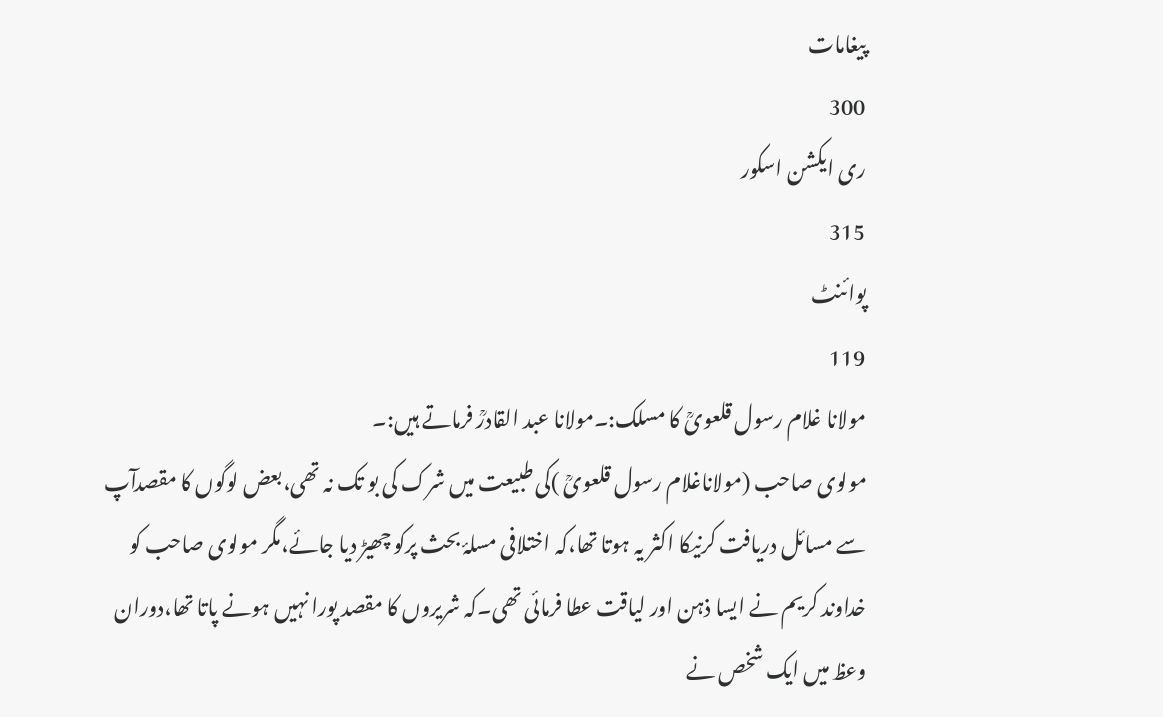پیغامات
300
ری ایکشن اسکور
315
پوائنٹ
119
مولانا غلام رسول قلعویؒ کا مسلک:۔مولانا عبد القادرؒ فرماتے ہیں:۔
مولوی صاحب (مولاناغلام رسول قلعویؒ )کی طبیعت میں شرک کی بو تک نہ تھی،بعض لوگوں کا مقصدآپ سے مسائل دریافت کرنیکا اکثر یہ ہوتا تھا،کہ اختلافی مسلۂ بحث پرکو چھیڑ دیا جائے،مگر مولوی صاحب کو خداوند کریم نے ایسا ذہن اور لیاقت عطا فرمائی تھی۔کہ شریروں کا مقصد پورا نہیں ہونے پاتا تھا،دوران وعظ میں ایک شخص نے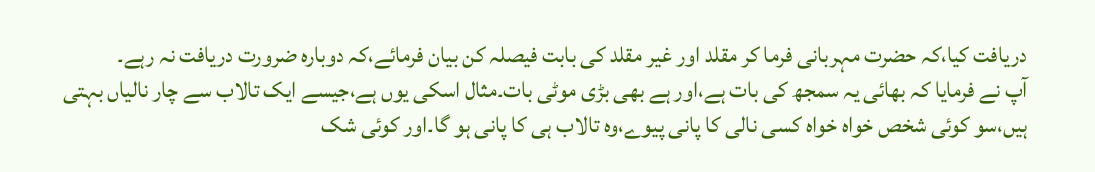دریافت کیا،کہ حضرت مہربانی فرما کر مقلد اور غیر مقلد کی بابت فیصلہ کن بیان فرمائے،کہ دوبارہ ضرورت دریافت نہ رہے۔
آپ نے فرمایا کہ بھائی یہ سمجھ کی بات ہے،اور ہے بھی بڑی موٹی بات۔مثال اسکی یوں ہے،جیسے ایک تالاب سے چار نالیاں بہتی ہیں،سو کوئی شخص خواہ خواہ کسی نالی کا پانی پیوے،وہ تالاب ہی کا پانی ہو گا۔اور کوئی شک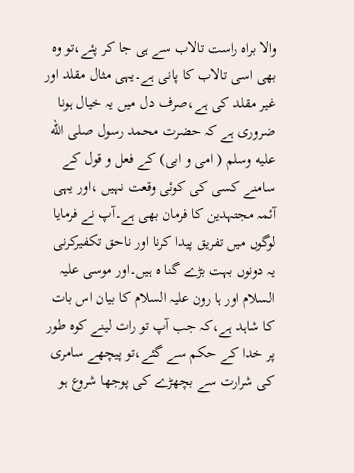والا براہ راست تالاب سے ہی جا کر پئے،تو وہ بھی اسی تالاب کا پانی ہے۔یہی مثال مقلد اور غیر مقلد کی ہے،صرف دل میں یہ خیال ہونا ضروری ہے کہ حضرت محمد رسول صلى الله عليه وسلم ( امی و ابی) کے فعل و قول کے سامنے کسی کی کوئی وقعت نہیں ،اور یہی آئمہ مجتہدین کا فرمان بھی ہے۔آپ نے فرمایا لوگوں میں تفریق پیدا کرنا اور ناحق تکفیرکرنی یہ دونوں بہت بڑے گنا ہ ہیں۔اور موسی علیہ السلام اور ہا رون علیہ السلام کا بیان اس بات کا شاہد ہے،کہ جب آپ تو رات لینے کوہ طور پر خدا کے حکم سے گئے،تو پیچھے سامری کی شرارت سے بچھڑے کی پوجھا شروع ہو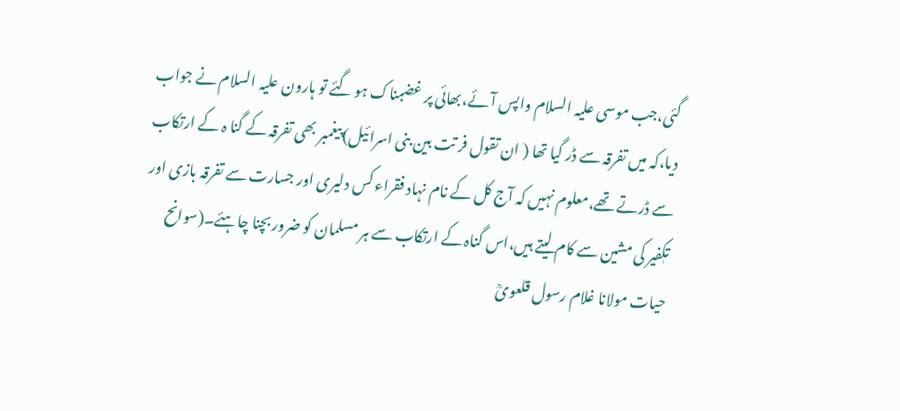گئی،جب موسی علیہ السلام واپس آئے،بھائی پر غضبناک ہو گئے تو ہارون علیہ السلام نے جواب دیا،کہ میں تفرقہ سے ڈر گیا تھا ( ان تقول فر تت بین بنی اسرائیل)پیغمبر بھی تفرقہ کے گنا ہ کے ارتکاب سے ڈرتے تھے،معلوم نہیں کہ آج کل کے نام نہاد فقراء کس دلیری اور جسارت سے تفرقہ بازی اور تکٖفیر کی مشین سے کام لیتے ہیں،اس گناہ کے ارتکاب سے ہر مسلمان کو ضرور بچنا چاہئے۔(سوانح حیات مولانا غلام رسول قلعویؒ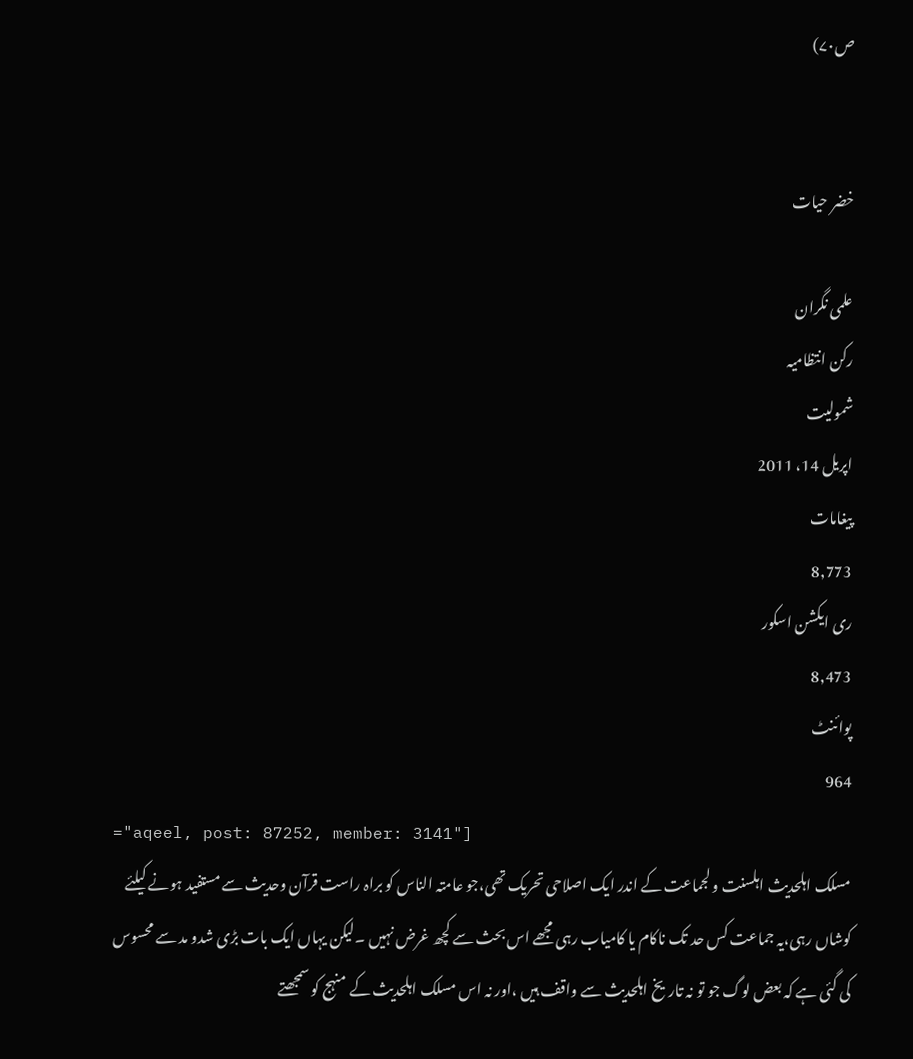ص۷۰)


خضر حیات

علمی نگران
رکن انتظامیہ
شمولیت
اپریل 14، 2011
پیغامات
8,773
ری ایکشن اسکور
8,473
پوائنٹ
964
="aqeel, post: 87252, member: 3141"]
مسلک اہلحدیث اہلسنت و لجماعت کے اندر ایک اصلاحی تحریک تھی،جو عامتہ الناس کو براہ راست قرآن وحدیث سے مستفید ہونے کیلئے کوشاں رہی،یہ جماعت کس حد تک ناکام یا کامیاب رہی مجھے اس بحث سے کچھ غرض نہیں ۔لیکن یہاں ایک بات بڑی شدو مد سے محسوس کی گئی ہے کہ بعض لوگ جو تو نہ تاریخ اہلحدیث سے واقف ہیں ،اور نہ اس مسلک اہلحدیث کے منہج کو سمجھتے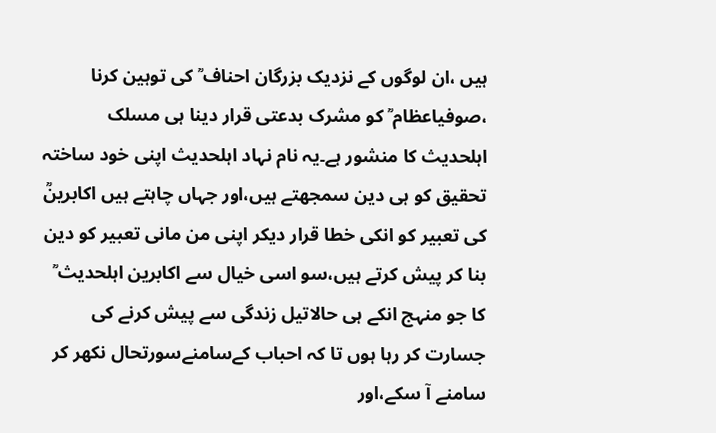ہیں ،ان لوگوں کے نزدیک بزرگان احناف ؒ کی توہین کرنا ،صوفیاعظام ؒ کو مشرک بدعتی قرار دینا ہی مسلک اہلحدیث کا منشور ہے۔یہ نام نہاد اہلحدیث اپنی خود ساختہ تحقیق کو ہی دین سمجھتے ہیں،اور جہاں چاہتے ہیں اکابرینؒ کی تعبیر کو انکی خطا قرار دیکر اپنی من مانی تعبیر کو دین بنا کر پیش کرتے ہیں،سو اسی خیال سے اکابرین اہلحدیث ؒ کا جو منہج انکے ہی حالاتیل زندگی سے پیش کرنے کی جسارت کر رہا ہوں تا کہ احباب کےسامنےسورتحال نکھر کر سامنے آ سکے،اور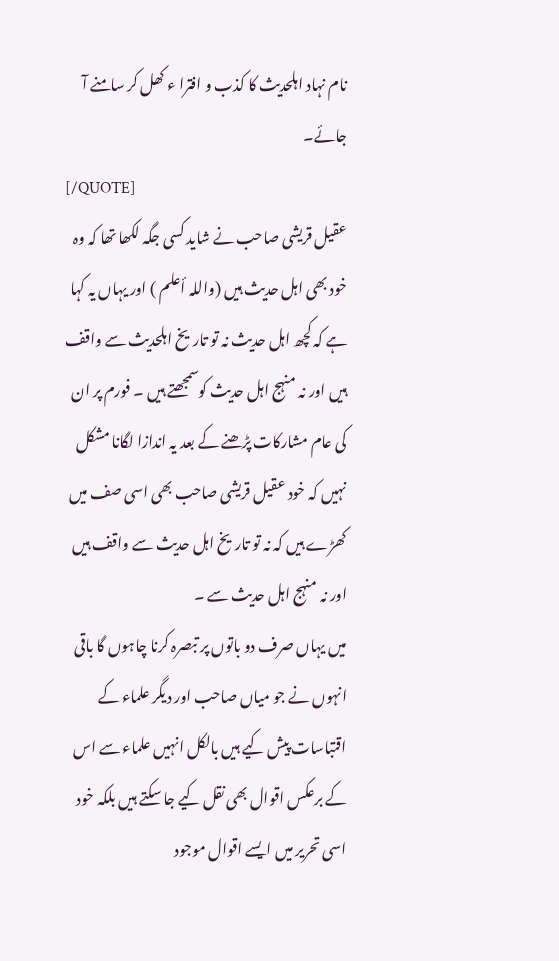نام نہاد اہلحدیث کا کذب و افترا ء کھل کر سامنے آ جائے۔
[/QUOTE]
عقیل قریشی صاحب نے شاید کسی جگہ لکھا تھا کہ وہ خود بھی اہل حدیث ہیں (واللہ أعلم ) اور یہاں یہ کہا ہے کہ کچھ اہل حدیث نہ تو تاریخ اہلحدیث سے واقف ہیں اور نہ منہج اہل حدیث کوسمجھتے ہیں ۔ فورم پر ان کی عام مشارکات پڑھنے کے بعد یہ اندازا لگانا مشکل نہیں کہ خود عقیل قریشی صاحب بھی اسی صف میں کھڑے ہیں کہ نہ تو تاریخ اہل حدیث سے واقف ہیں اور نہ منہج اہل حدیث سے ۔
میں یہاں صرف دو باتوں پر تبصرہ کرنا چاہوں گا باقی انہوں نے جو میاں صاحب اور دیگر علماء کے اقتباسات پیش کیے ہیں بالکل انہیں علماء سے اس کے برعکس اقوال بھی نقل کیے جا سکتے ہیں بلکہ خود اسی تحریر میں ایسے اقوال موجود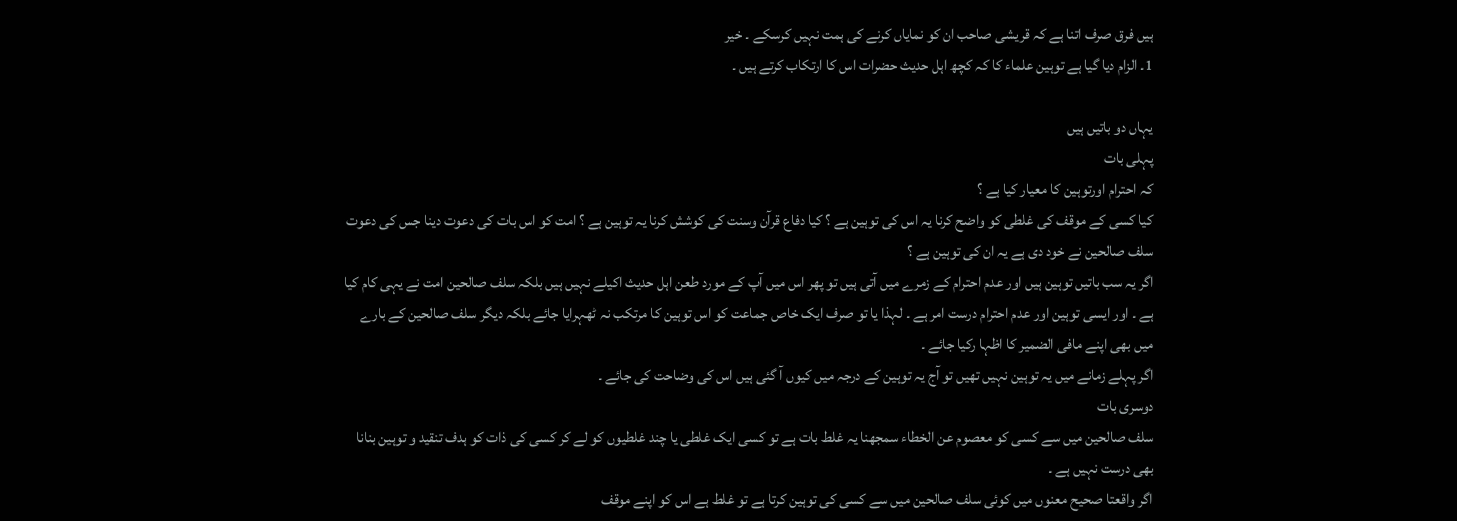ہیں فرق صرف اتنا ہے کہ قریشی صاحب ان کو نمایاں کرنے کی ہمت نہیں کرسکے ۔ خیر
1۔ الزام دیا گیا ہے توہین علماء کا کہ کچھ اہل حدیث حضرات اس کا ارتکاب کرتے ہیں ۔

یہاں دو باتیں ہیں
پہلی بات
کہ احترام اورتوہین کا معیار کیا ہے ؟
کیا کسی کے موقف کی غلطی کو واضح کرنا یہ اس کی توہین ہے ؟ کیا دفاع قرآن وسنت کی کوشش کرنا یہ توہین ہے ؟ امت کو اس بات کی دعوت دینا جس کی دعوت سلف صالحین نے خود دی ہے یہ ان کی توہین ہے ؟
اگر یہ سب باتیں توہین ہیں اور عدم احترام کے زمرے میں آتی ہیں تو پھر اس میں آپ کے مورد طعن اہل حدیث اکیلے نہیں ہیں بلکہ سلف صالحین امت نے یہی کام کیا ہے ۔ اور ایسی توہین اور عدم احترام درست امر ہے ۔ لہذا یا تو صرف ایک خاص جماعت کو اس توہین کا مرتکب نہ ٹھہرایا جائے بلکہ دیگر سلف صالحین کے بارے میں بھی اپنے مافی الضمیر کا اظہا رکیا جائے ۔
اگر پہلے زمانے میں یہ توہین نہیں تھیں تو آج یہ توہین کے درجہ میں کیوں آ گئی ہیں اس کی وضاحت کی جائے ۔
دوسری بات
سلف صالحین میں سے کسی کو معصوم عن الخطاء سمجھنا یہ غلط بات ہے تو کسی ایک غلطی یا چند غلطیوں کو لے کر کسی کی ذات کو ہدف تنقید و توہین بنانا بھی درست نہیں ہے ۔
اگر واقعتا صحیح معنوں میں کوئی سلف صالحین میں سے کسی کی توہین کرتا ہے تو غلط ہے اس کو اپنے موقف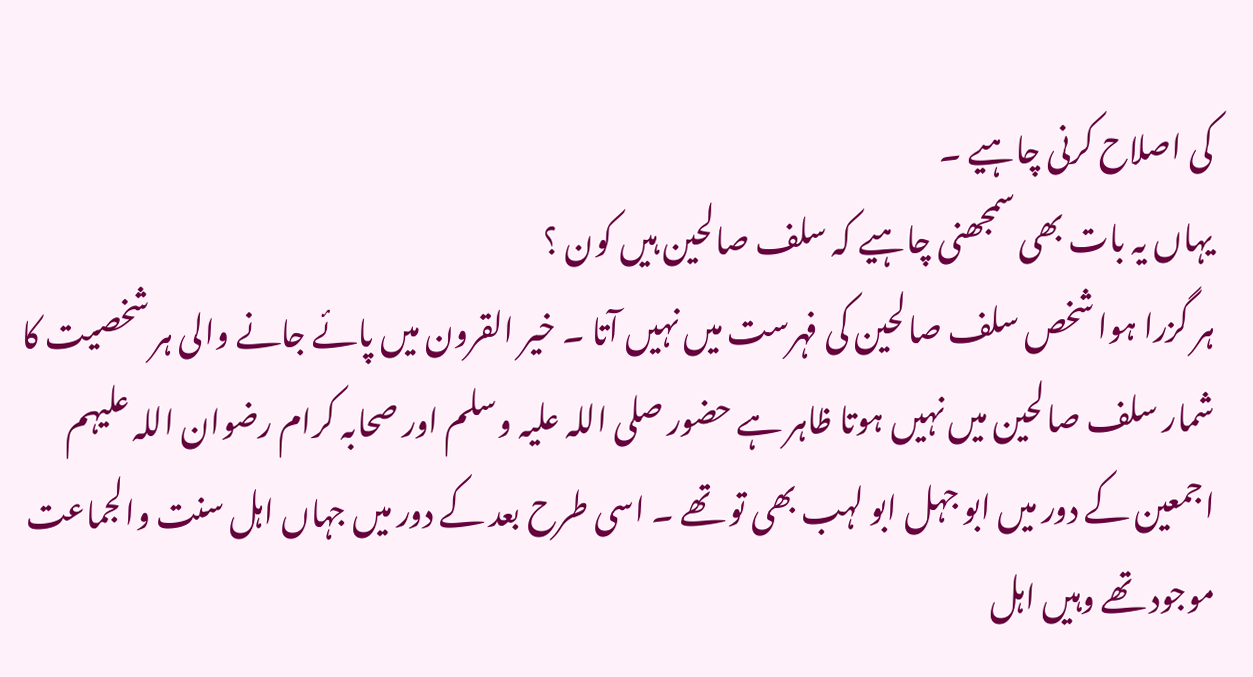کی اصلاح کرنی چاہیے ۔
یہاں یہ بات بھی سمجھنی چاہیے کہ سلف صالحین ہیں کون ؟
ہر گزرا ہوا شخص سلف صالحین کی فہرست میں نہیں آتا ۔ خیر القرون میں پائے جانے والی ہر شخصیت کا شمار سلف صالحین میں نہیں ہوتا ظاہر ہے حضور صلی اللہ علیہ وسلم اور صحابہ کرام رضوان اللہ علیہم اجمعین کے دور میں ابو جہل ابو لہب بھی تو تھے ۔ اسی طرح بعد کے دور میں جہاں اہل سنت والجماعت موجود تھے وہیں اہل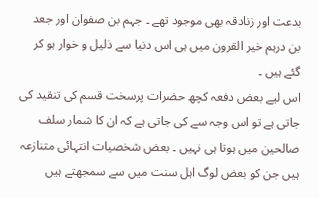بدعت اور زنادقہ بھی موجود تھے ۔ جہم بن صفوان اور جعد بن درہم خیر القرون میں ہی اس دنیا سے ذلیل و خوار ہو کر گئے ہیں ۔
اس لیے بعض دفعہ کچھ حضرات پرسخت قسم کی تنقید کی جاتی ہے تو اس وجہ سے کی جاتی ہے کہ ان کا شمار سلف صالحین میں ہوتا ہی نہیں ۔ بعض شخصیات انتہائی متنازعہ ہیں جن کو بعض لوگ اہل سنت میں سے سمجھتے ہیں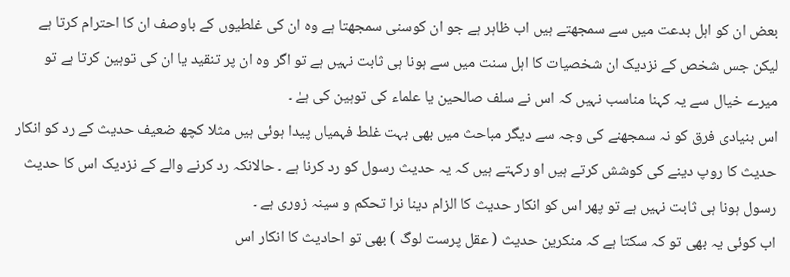بعض ان کو اہل بدعت میں سے سمجھتے ہیں اب ظاہر ہے جو ان کوسنی سمجھتا ہے وہ ان کی غلطیوں کے باوصف ان کا احترام کرتا ہے لیکن جس شخص کے نزدیک ان شخصیات کا اہل سنت میں سے ہونا ہی ثابت نہیں ہے تو اگر وہ ان پر تنقید یا ان کی توہین کرتا ہے تو میرے خیال سے یہ کہنا مناسب نہیں کہ اس نے سلف صالحین یا علماء کی توہین کی ہےٰ ۔
اس بنیادی فرق کو نہ سمجھنے کی وجہ سے دیگر مباحث میں بھی بہت غلط فہمیاں پیدا ہوئی ہیں مثلا کچھ ضعیف حدیث کے رد کو انکار حدیث کا روپ دینے کی کوشش کرتے ہیں او رکہتے ہیں کہ یہ حدیث رسول کو رد کرنا ہے ۔ حالانکہ رد کرنے والے کے نزدیک اس کا حدیث رسول ہونا ہی ثابت نہیں ہے تو پھر اس کو انکار حدیث کا الزام دینا نرا تحکم و سینہ زوری ہے ۔
اب کوئی یہ بھی تو کہ سکتا ہے کہ منکرین حدیث ( عقل پرست لوگ ) بھی تو احادیث کا انکار اس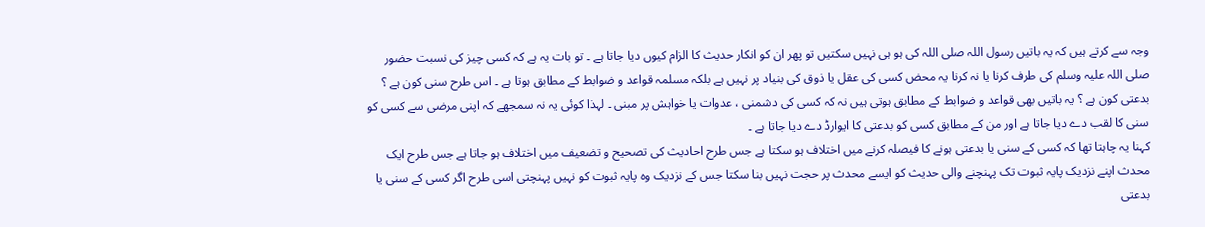وجہ سے کرتے ہیں کہ یہ باتیں رسول اللہ صلی اللہ کی ہو ہی نہیں سکتیں تو پھر ان کو انکار حدیث کا الزام کیوں دیا جاتا ہے ۔ تو بات یہ ہے کہ کسی چیز کی نسبت حضور صلی اللہ علیہ وسلم کی طرف کرنا یا نہ کرنا یہ محض کسی کی عقل یا ذوق کی بنیاد پر نہیں ہے بلکہ مسلمہ قواعد و ضوابط کے مطابق ہوتا ہے ۔ اس طرح سنی کون ہے ؟ بدعتی کون ہے ؟ یہ باتیں بھی قواعد و ضوابط کے مطابق ہوتی ہیں نہ کہ کسی کی دشمنی ، عدوات یا خواہش پر مبنی ۔ لہذا کوئی یہ نہ سمجھے کہ اپنی مرضی سے کسی کو سنی کا لقب دے دیا جاتا ہے اور من کے مطابق کسی کو بدعتی کا ایوارڈ دے دیا جاتا ہے ۔
کہنا یہ چاہتا تھا کہ کسی کے سنی یا بدعتی ہونے کا فیصلہ کرنے میں اختلاف ہو سکتا ہے جس طرح احادیث کی تصحیح و تضعیف میں اختلاف ہو جاتا ہے جس طرح ایک محدث اپنے نزدیک پایہ ثبوت تک پہنچنے والی حدیث کو ایسے محدث پر حجت نہیں بنا سکتا جس کے نزدیک وہ پایہ ثبوت کو نہیں پہنچتی اسی طرح اگر کسی کے سنی یا بدعتی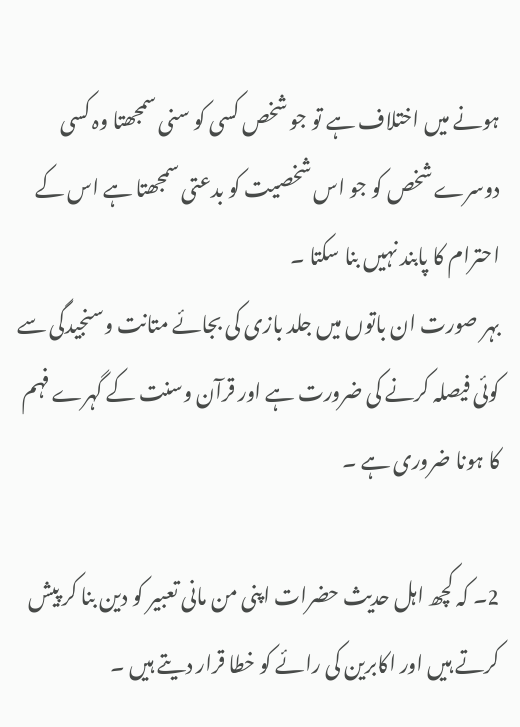ہونے میں اختلاف ہے تو جو شخص کسی کو سنی سمجھتا وہ کسی دوسرے شخص کو جو اس شخصیت کو بدعتی سمجھتا ہے اس کے احترام کا پابند نہیں بنا سکتا ۔
بہر صورت ان باتوں میں جلد بازی کی بجائے متانت وسنجیدگی سے کوئی فیصلہ کرنے کی ضرورت ہے اور قرآن وسنت کے گہرے فہم کا ہونا ضروری ہے ۔

2۔ کہ کچھ اہل حدیث حضرات اپنی من مانی تعبیر کو دین بنا کر پیش کرتے ہیں اور اکابرین کی رائے کو خطا قرار دیتے ہیں ۔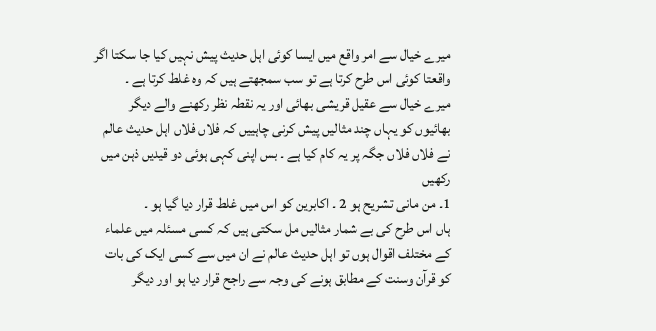میرے خیال سے امر واقع میں ایسا کوئی اہل حدیث پیش نہیں کیا جا سکتا اگر واقعتا کوئی اس طرح کرتا ہے تو سب سمجھتے ہیں کہ وہ غلط کرتا ہے ۔
میرے خیال سے عقیل قریشی بھائی اور یہ نقطہ نظر رکھنے والے دیگر بھائیوں کو یہاں چند مثالیں پیش کرنی چاہییں کہ فلاں فلاں اہل حدیث عالم نے فلاں فلاں جگہ پر یہ کام کیا ہے ۔ بس اپنی کہی ہوئی دو قیدیں ذہن میں رکھیں
1۔ من مانی تشریح ہو 2 ۔ اکابرین کو اس میں غلط قرار دیا گیا ہو ۔
ہاں اس طرح کی بے شمار مثالیں مل سکتی ہیں کہ کسی مسئلہ میں علماء کے مختلف اقوال ہوں تو اہل حدیث عالم نے ان میں سے کسی ایک کی بات کو قرآن وسنت کے مطابق ہونے کی وجہ سے راجح قرار دیا ہو اور دیگر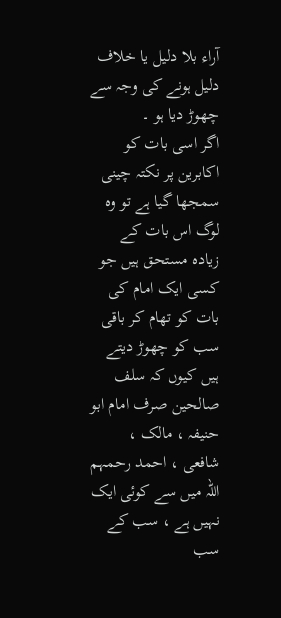آراء بلا دلیل یا خلاف دلیل ہونے کی وجہ سے چھوڑ دیا ہو ۔
اگر اسی بات کو اکابرین پر نکتہ چینی سمجھا گیا ہے تو وہ لوگ اس بات کے زیادہ مستحق ہیں جو کسی ایک امام کی بات کو تھام کر باقی سب کو چھوڑ دیتے ہیں کیوں کہ سلف صالحین صرف امام ابو حنیفہ ، مالک ، شافعی ، احمد رحمہم اللہ میں سے کوئی ایک نہیں ہے ، سب کے سب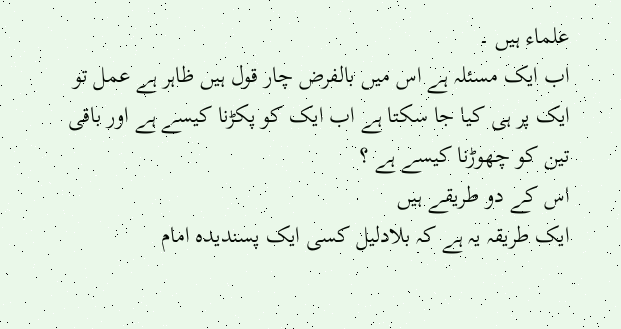علماء ہیں ۔
اب ایک مسئلہ ہے اس میں بالفرض چار قول ہیں ظاہر ہے عمل تو ایک پر ہی کیا جا سکتا ہے اب ایک کو پکڑنا کیسے ہے اور باقی تین کو چھوڑنا کیسے ہے ؟
اس کے دو طریقے ہیں
ایک طریقہ یہ ہے کہ بلادلیل کسی ایک پسندیدہ امام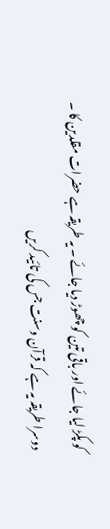کو پکڑ لیا جائے اور باقی تین کو چھوڑ دیا جائے ۔ یہ طریقہ ہے حضرات مقلدین کا ۔
دوسرا طریقہ یہ ہے کہ قرآن وسنت جس کی تائید کریں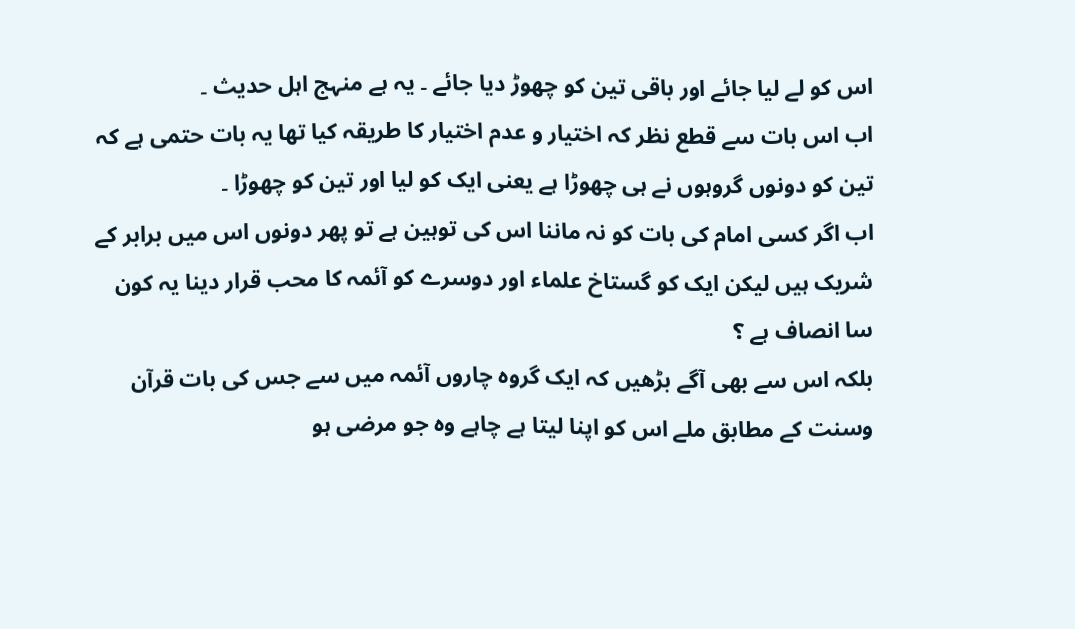اس کو لے لیا جائے اور باقی تین کو چھوڑ دیا جائے ۔ یہ ہے منہج اہل حدیث ۔
اب اس بات سے قطع نظر کہ اختیار و عدم اختیار کا طریقہ کیا تھا یہ بات حتمی ہے کہ تین کو دونوں گروہوں نے ہی چھوڑا ہے یعنی ایک کو لیا اور تین کو چھوڑا ۔
اب اگر کسی امام کی بات کو نہ ماننا اس کی توہین ہے تو پھر دونوں اس میں برابر کے شریک ہیں لیکن ایک کو گستاخ علماء اور دوسرے کو آئمہ کا محب قرار دینا یہ کون سا انصاف ہے ؟
بلکہ اس سے بھی آگے بڑھیں کہ ایک گروہ چاروں آئمہ میں سے جس کی بات قرآن وسنت کے مطابق ملے اس کو اپنا لیتا ہے چاہے وہ جو مرضی ہو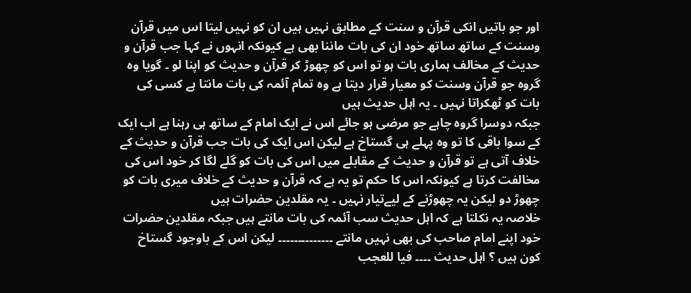اور جو باتیں انکی قرآن و سنت کے مطابق نہیں ہیں ان کو نہیں لیتا اس میں قرآن وسنت کے ساتھ ساتھ خود ان کی بات ماننا بھی ہے کیونکہ انہوں نے کہا جب قرآن و حدیث کے مخالف ہماری بات ہو تو اس کو چھوڑ کر قرآن و حدیث کو اپنا لو ۔ گویا وہ گروہ جو قرآن وسنت کو معیار قرار دیتا ہے وہ تمام آئمہ کی بات مانتا ہے کسی کی بات کو ٹھکراتا نہیں ۔ یہ اہل حدیث ہیں
جبکہ دوسرا گروہ چاہے جو مرضی ہو جائے اس نے ایک امام کے ساتھ ہی رہنا ہے اب ایک کے سوا باقی کا تو وہ پہلے ہی گستاخ ہے لیکن اس ایک کی بات جب قرآن و حدیث کے خلاف آتی ہے تو قرآن و حدیث کے مقابلے میں اس کی بات کو گلے لگا کر خود اس کی مخالفت کرتا ہے کیونکہ اس کا حکم تو یہ ہے کہ قرآن و حدیث کے خلاف میری بات کو چھوڑ دو لیکن یہ چھوڑنے کے لیےتیار نہیں ۔ یہ مقلدین حضرات ہیں
خلاصہ یہ نکلتا ہے کہ اہل حدیث سب آئمہ کی بات مانتے ہیں جبکہ مقلدین حضرات خود اپنے امام صاحب کی بھی نہیں مانتے ۔۔۔۔۔۔۔۔۔۔۔۔۔۔ لیکن اس کے باوجود گستاخ کون ہیں ؟ اہل حدیث ۔۔۔۔ فیا للعجب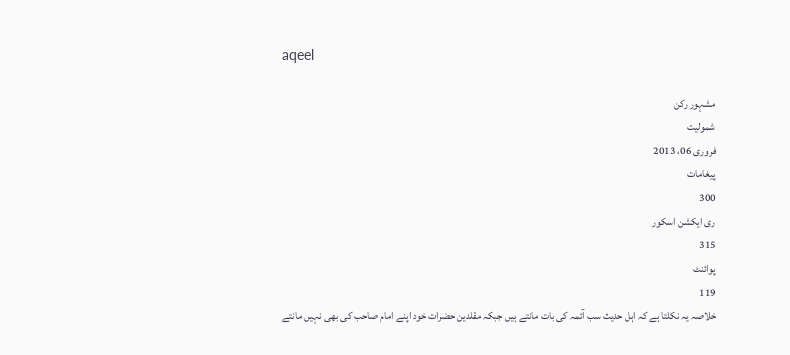aqeel

مشہور رکن
شمولیت
فروری 06، 2013
پیغامات
300
ری ایکشن اسکور
315
پوائنٹ
119
خلاصہ یہ نکلتا ہے کہ اہل حدیث سب آئمہ کی بات مانتے ہیں جبکہ مقلدین حضرات خود اپنے امام صاحب کی بھی نہیں مانتے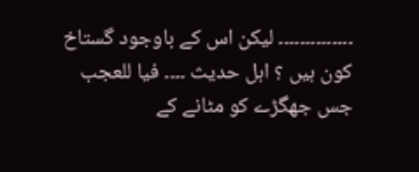۔۔۔۔۔۔۔۔۔۔۔۔۔۔ لیکن اس کے باوجود گستاخ کون ہیں ؟ اہل حدیث ۔۔۔۔ فیا للعجب
جس جھگڑے کو مٹانے کے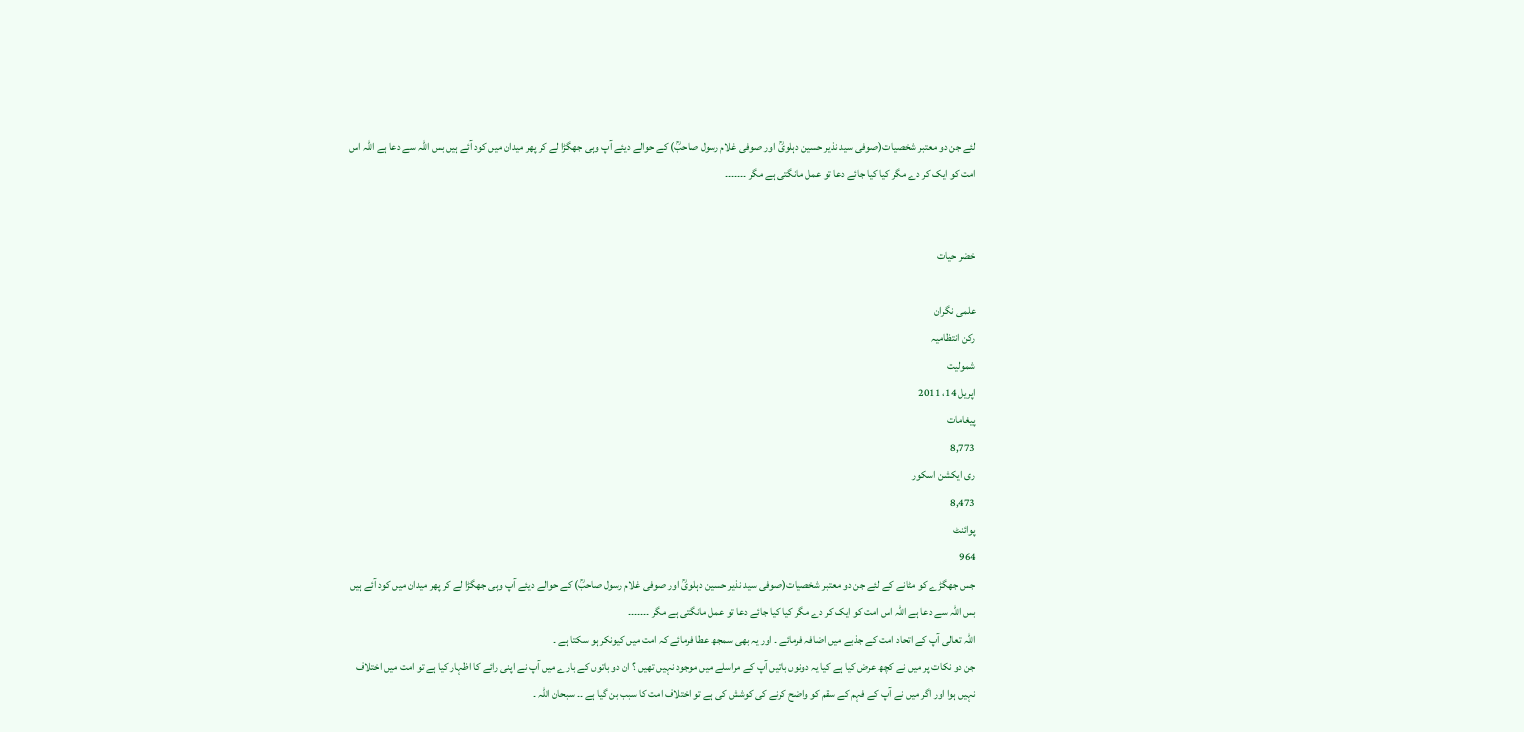لئے جن دو معتبر شخصیات(صوفی سید نذیر حسین دہلویؒ اور صوفی غلام رسول صاحبؒ) کے حوالے دیئے آپ وہی جھگڑا لے کر پھر میدان میں کود آئے ہیں بس اللہ سے دعا ہے اللہ اس امت کو ایک کر دے مگر کیا کیا جائے دعا تو عمل مانگتی ہے مگر ۔۔۔۔۔۔۔


خضر حیات

علمی نگران
رکن انتظامیہ
شمولیت
اپریل 14، 2011
پیغامات
8,773
ری ایکشن اسکور
8,473
پوائنٹ
964
جس جھگڑے کو مٹانے کے لئے جن دو معتبر شخصیات(صوفی سید نذیر حسین دہلویؒ اور صوفی غلام رسول صاحبؒ) کے حوالے دیئے آپ وہی جھگڑا لے کر پھر میدان میں کود آئے ہیں بس اللہ سے دعا ہے اللہ اس امت کو ایک کر دے مگر کیا کیا جائے دعا تو عمل مانگتی ہے مگر ۔۔۔۔۔۔۔
اللہ تعالی آپ کے اتحاد امت کے جذبے میں اضافہ فرمائے ۔ اور یہ بھی سمجھ عطا فرمائے کہ امت میں کیونکر ہو سکتا ہے ۔
جن دو نکات پر میں نے کچھ عرض کیا ہے کیا یہ دونوں باتیں آپ کے مراسلے میں موجود نہیں تھیں ؟ ان دو باتوں کے بارے میں آپ نے اپنی رائے کا اظہار کیا ہے تو امت میں اختلاف نہیں ہوا اور اگر میں نے آپ کے فہم کے سقم کو واضح کرنے کی کوشش کی ہے تو اختلاف امت کا سبب بن گیا ہے ۔۔ سبحان اللہ ۔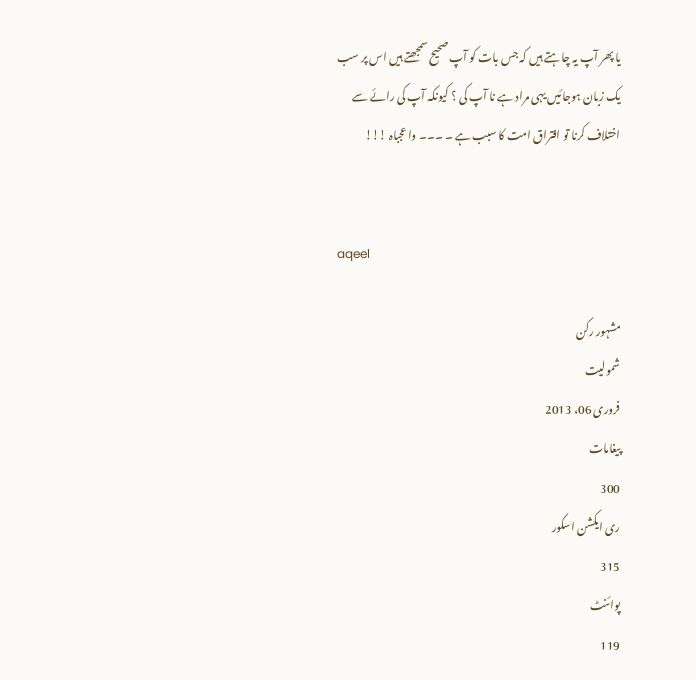یا پھر آپ یہ چاہتے ہیں کہ جس بات کو آپ صحیح سمجھتے ہیں اس پر سب یک زبان ہوجائیں یہی مراد ہے نا آپ کی ؟ کیونکہ آپ کی رائے سے اختلاف کرنا تو افتراق امت کا سبب ہے ۔ ۔۔۔ وا عجباہ !!!


aqeel

مشہور رکن
شمولیت
فروری 06، 2013
پیغامات
300
ری ایکشن اسکور
315
پوائنٹ
119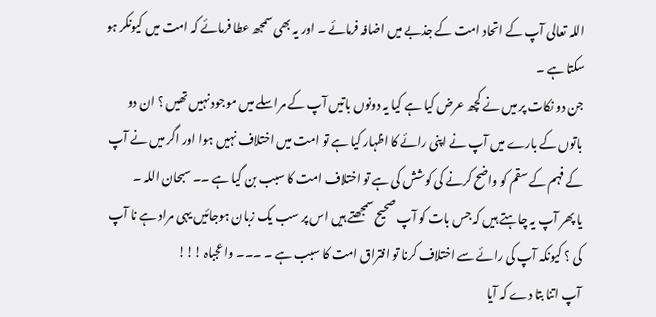اللہ تعالی آپ کے اتحاد امت کے جذبے میں اضافہ فرمائے ۔ اور یہ بھی سمجھ عطا فرمائے کہ امت میں کیونکر ہو سکتا ہے ۔
جن دو نکات پر میں نے کچھ عرض کیا ہے کیا یہ دونوں باتیں آپ کے مراسلے میں موجود نہیں تھیں ؟ ان دو باتوں کے بارے میں آپ نے اپنی رائے کا اظہار کیا ہے تو امت میں اختلاف نہیں ہوا اور اگر میں نے آپ کے فہم کے سقم کو واضح کرنے کی کوشش کی ہے تو اختلاف امت کا سبب بن گیا ہے ۔۔ سبحان اللہ ۔
یا پھر آپ یہ چاہتے ہیں کہ جس بات کو آپ صحیح سمجھتے ہیں اس پر سب یک زبان ہوجائیں یہی مراد ہے نا آپ کی ؟ کیونکہ آپ کی رائے سے اختلاف کرنا تو افتراق امت کا سبب ہے ۔ ۔۔۔ وا عجباہ !!!
آپ اتنا بتا دے کہ آیا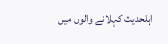اہلحدیث کہلانے والوں میں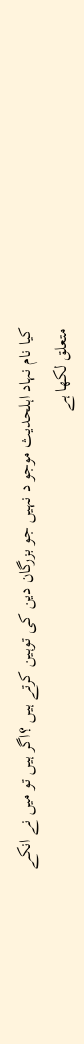کیا نام نہاد اہلحدیث موجو د نہیں جو بزرگان دین کی توہین کرتے ہیں ؟اگر ہیں تو میں نے انکے متعلق لکھا ہے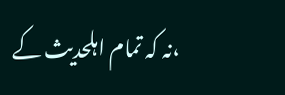،نہ کہ تمام اہلحدیث کے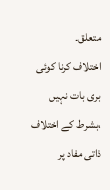متعلق۔
اختلاف کرنا کوئی بری بات نہیں ،بشرط کے اختلاف ذاتی مفاد پر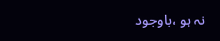نہ ہو ،باوجود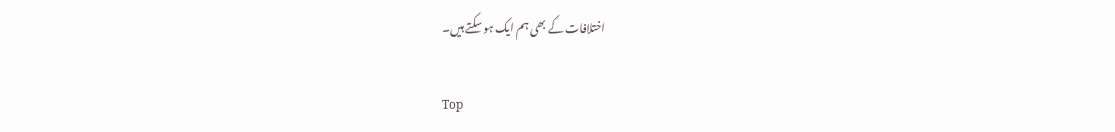اختلافات کے بھی ہم ایک ہو سکتے ہیں۔

Top